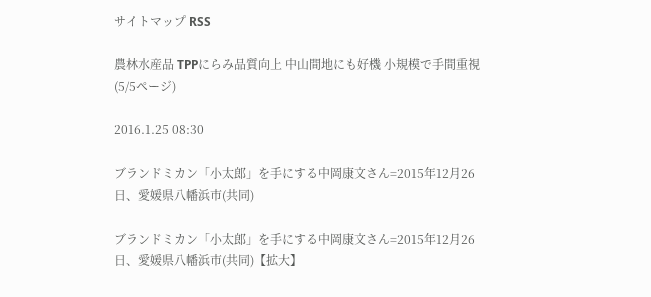サイトマップ RSS

農林水産品 TPPにらみ品質向上 中山間地にも好機 小規模で手間重視 (5/5ページ)

2016.1.25 08:30

ブランドミカン「小太郎」を手にする中岡康文さん=2015年12月26日、愛媛県八幡浜市(共同)

ブランドミカン「小太郎」を手にする中岡康文さん=2015年12月26日、愛媛県八幡浜市(共同)【拡大】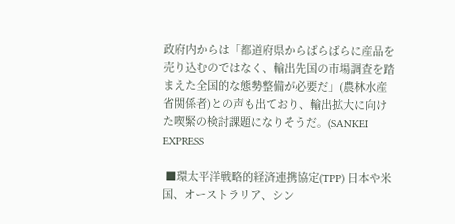政府内からは「都道府県からばらばらに産品を売り込むのではなく、輸出先国の市場調査を踏まえた全国的な態勢整備が必要だ」(農林水産省関係者)との声も出ており、輸出拡大に向けた喫緊の検討課題になりそうだ。(SANKEI  EXPRESS

 ■環太平洋戦略的経済連携協定(TPP) 日本や米国、オーストラリア、シン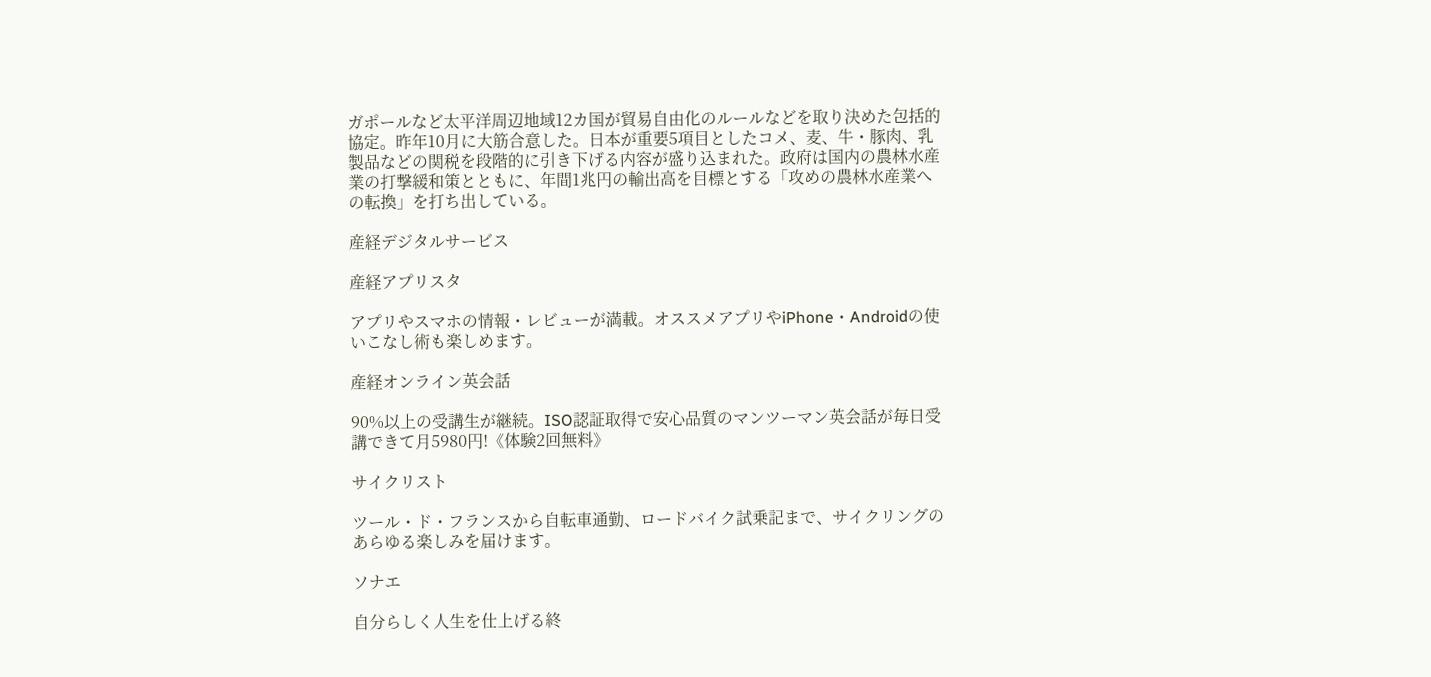ガポールなど太平洋周辺地域12カ国が貿易自由化のルールなどを取り決めた包括的協定。昨年10月に大筋合意した。日本が重要5項目としたコメ、麦、牛・豚肉、乳製品などの関税を段階的に引き下げる内容が盛り込まれた。政府は国内の農林水産業の打撃緩和策とともに、年間1兆円の輸出高を目標とする「攻めの農林水産業への転換」を打ち出している。

産経デジタルサービス

産経アプリスタ

アプリやスマホの情報・レビューが満載。オススメアプリやiPhone・Androidの使いこなし術も楽しめます。

産経オンライン英会話

90%以上の受講生が継続。ISO認証取得で安心品質のマンツーマン英会話が毎日受講できて月5980円!《体験2回無料》

サイクリスト

ツール・ド・フランスから自転車通勤、ロードバイク試乗記まで、サイクリングのあらゆる楽しみを届けます。

ソナエ

自分らしく人生を仕上げる終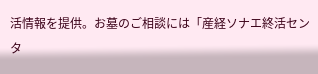活情報を提供。お墓のご相談には「産経ソナエ終活センタ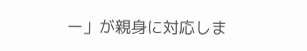ー」が親身に対応しま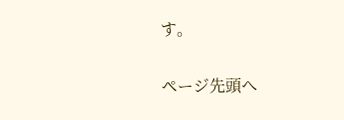す。

ページ先頭へ